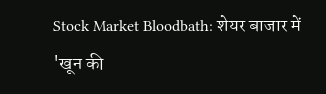Stock Market Bloodbath: शेयर बाजार में 'खून की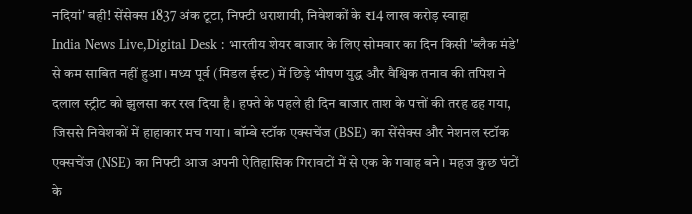नदियां' बही! सेंसेक्स 1837 अंक टूटा, निफ्टी धराशायी, निवेशकों के ₹14 लाख करोड़ स्वाहा
India News Live,Digital Desk : भारतीय शेयर बाजार के लिए सोमवार का दिन किसी 'ब्लैक मंडे' से कम साबित नहीं हुआ। मध्य पूर्व (मिडल ईस्ट) में छिड़े भीषण युद्ध और वैश्विक तनाव की तपिश ने दलाल स्ट्रीट को झुलसा कर रख दिया है। हफ्ते के पहले ही दिन बाजार ताश के पत्तों की तरह ढह गया, जिससे निवेशकों में हाहाकार मच गया। बॉम्बे स्टॉक एक्सचेंज (BSE) का सेंसेक्स और नेशनल स्टॉक एक्सचेंज (NSE) का निफ्टी आज अपनी ऐतिहासिक गिरावटों में से एक के गवाह बने। महज कुछ घंटों के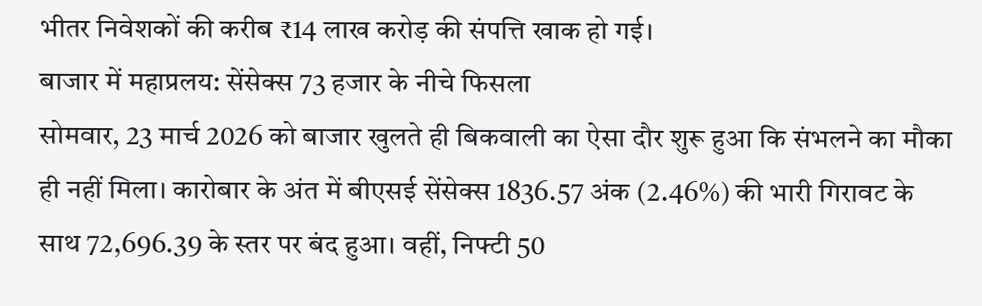भीतर निवेशकों की करीब ₹14 लाख करोड़ की संपत्ति खाक हो गई।
बाजार में महाप्रलय: सेंसेक्स 73 हजार के नीचे फिसला
सोमवार, 23 मार्च 2026 को बाजार खुलते ही बिकवाली का ऐसा दौर शुरू हुआ कि संभलने का मौका ही नहीं मिला। कारोबार के अंत में बीएसई सेंसेक्स 1836.57 अंक (2.46%) की भारी गिरावट के साथ 72,696.39 के स्तर पर बंद हुआ। वहीं, निफ्टी 50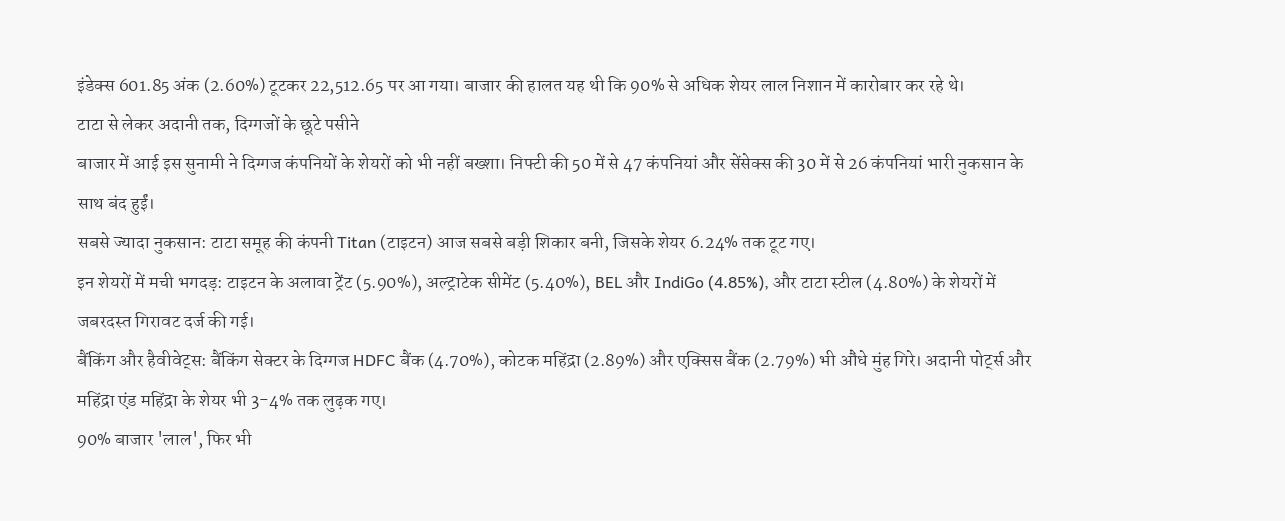इंडेक्स 601.85 अंक (2.60%) टूटकर 22,512.65 पर आ गया। बाजार की हालत यह थी कि 90% से अधिक शेयर लाल निशान में कारोबार कर रहे थे।
टाटा से लेकर अदानी तक, दिग्गजों के छूटे पसीने
बाजार में आई इस सुनामी ने दिग्गज कंपनियों के शेयरों को भी नहीं बख्शा। निफ्टी की 50 में से 47 कंपनियां और सेंसेक्स की 30 में से 26 कंपनियां भारी नुकसान के साथ बंद हुईं।
सबसे ज्यादा नुकसान: टाटा समूह की कंपनी Titan (टाइटन) आज सबसे बड़ी शिकार बनी, जिसके शेयर 6.24% तक टूट गए।
इन शेयरों में मची भगदड़: टाइटन के अलावा ट्रेंट (5.90%), अल्ट्राटेक सीमेंट (5.40%), BEL और IndiGo (4.85%), और टाटा स्टील (4.80%) के शेयरों में जबरदस्त गिरावट दर्ज की गई।
बैंकिंग और हैवीवेट्स: बैंकिंग सेक्टर के दिग्गज HDFC बैंक (4.70%), कोटक महिंद्रा (2.89%) और एक्सिस बैंक (2.79%) भी औंधे मुंह गिरे। अदानी पोर्ट्स और महिंद्रा एंड महिंद्रा के शेयर भी 3-4% तक लुढ़क गए।
90% बाजार 'लाल', फिर भी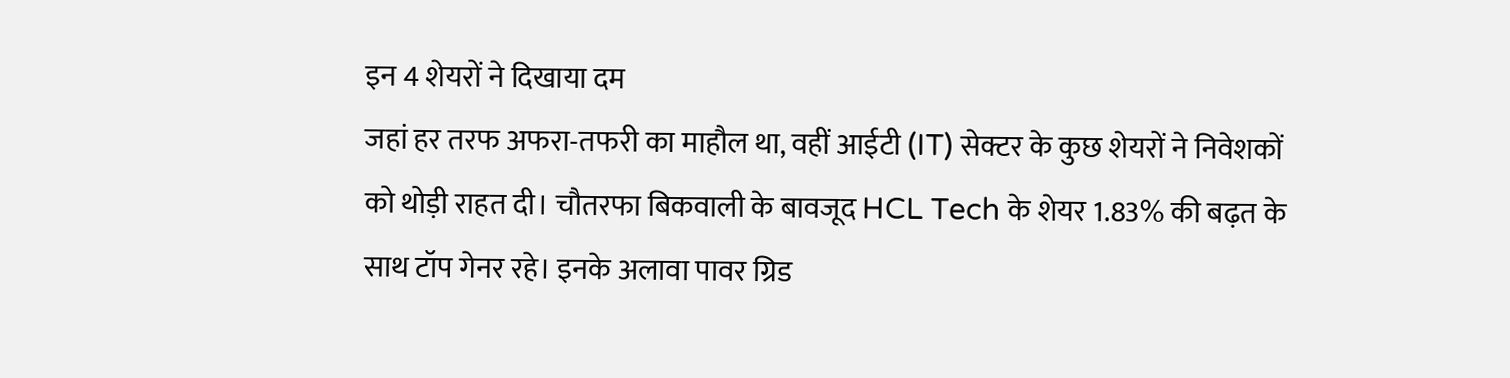इन 4 शेयरों ने दिखाया दम
जहां हर तरफ अफरा-तफरी का माहौल था, वहीं आईटी (IT) सेक्टर के कुछ शेयरों ने निवेशकों को थोड़ी राहत दी। चौतरफा बिकवाली के बावजूद HCL Tech के शेयर 1.83% की बढ़त के साथ टॉप गेनर रहे। इनके अलावा पावर ग्रिड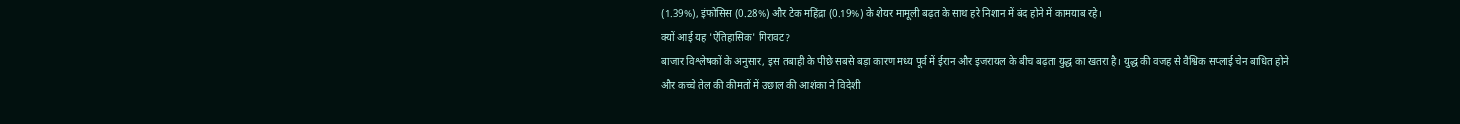(1.39%), इंफोसिस (0.28%) और टेक महिंद्रा (0.19%) के शेयर मामूली बढ़त के साथ हरे निशान में बंद होने में कामयाब रहे।
क्यों आई यह 'ऐतिहासिक' गिरावट?
बाजार विश्लेषकों के अनुसार, इस तबाही के पीछे सबसे बड़ा कारण मध्य पूर्व में ईरान और इजरायल के बीच बढ़ता युद्ध का खतरा है। युद्ध की वजह से वैश्विक सप्लाई चेन बाधित होने और कच्चे तेल की कीमतों में उछाल की आशंका ने विदेशी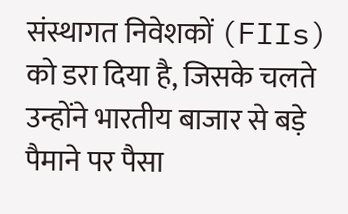संस्थागत निवेशकों (FIIs) को डरा दिया है, जिसके चलते उन्होंने भारतीय बाजार से बड़े पैमाने पर पैसा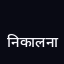निकालना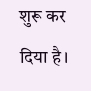शुरू कर दिया है।